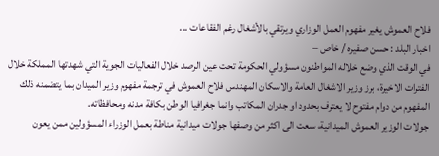فلاح العموش يغير مفهوم العمل الوزاري ويرتقي بالأشغال رغم الفقاعات ...
اخبار البلد : حسن صفيره / خاص –
في الوقت الذي وضع خلاله المواطنون مسؤولي الحكومة تحت عين الرصد خلال الفعاليات الجوية التي شهدتها المملكة خلال الفترات الاخيرة، برز وزير الاشغال العامة والاسكان المهندس فلاح العموش في ترجمة مفهوم وزير الميدان بما يتضمنه ذلك المفهوم من دوام مفتوح لا يعترف بحدود او جدران المكاتب وانما جغرافيا الوطن بكافة مدنه ومحافظاته.
جولات الوزير العموش الميدانية، سعت الى اكثر من وصفها جولات ميدانية مناطة بعمل الوزراء المسؤولين ممن يعون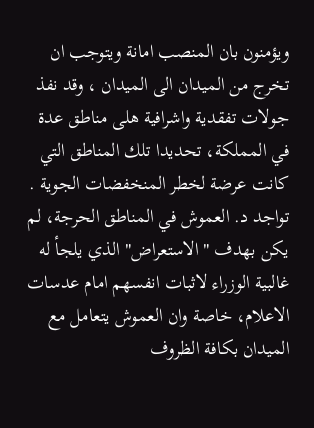ويؤمنون بان المنصب امانة ويتوجب ان تخرج من الميدان الى الميدان ، وقد نفذ جولات تفقدية واشرافية هلى مناطق عدة في المملكة، تحديدا تلك المناطق التي كانت عرضة لخطر المنخفضات الجوية .
تواجد د. العموش في المناطق الحرجة، لم يكن بهدف "الاستعراض" الذي يلجأ له غالبية الوزراء لاثبات انفسهم امام عدسات الاعلام، خاصة وان العموش يتعامل مع الميدان بكافة الظروف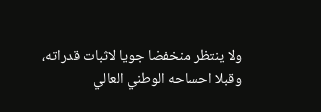ولا ينتظر منخفضا جويا لاثبات قدراته، وقبلا احساحه الوطني العالي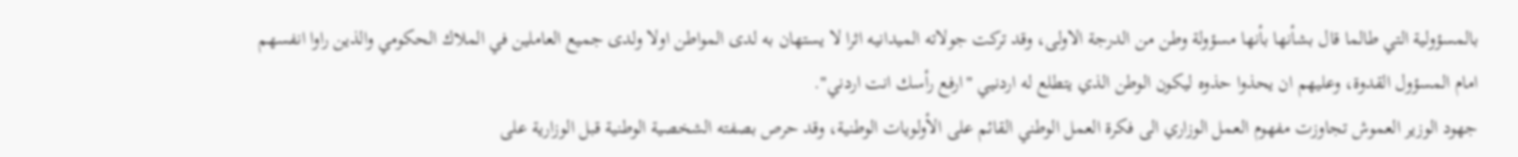بالمسؤولية التي طالما قال بشأنها بأنها مسؤولة وطن من الدرجة الاولى، وقد تركت جولاته الميدانيه اثرا لا يستهان به لدى المواطن اولا ولدى جميع العاملين في الملاك الحكومي والذين راوا انفسهم امام المسؤول القدوة، وعليهم ان يحذوا حذوه ليكون الوطن الذي يتطلع له اردنيي "ارفع رأسك انت اردني".
جهود الوزير العموش تجاوزت مفهوم العمل الوزاري الى فكرة العمل الوطني القائم على الأولويات الوطنية، وقد حرص بصفته الشخصية الوطنية قبل الوزارية على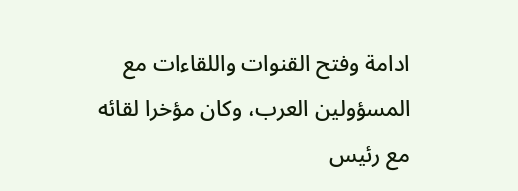ادامة وفتح القنوات واللقاءات مع المسؤولين العرب، وكان مؤخرا لقائه مع رئيس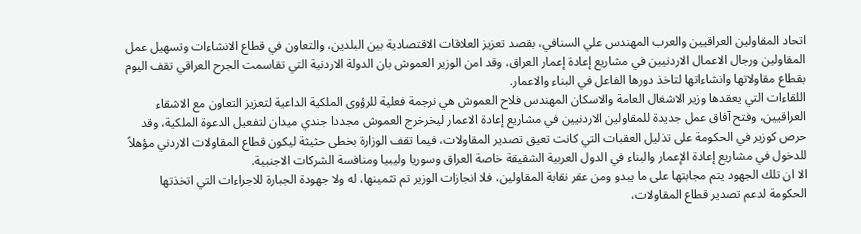اتحاد المقاولين العراقيين والعرب المهندس علي السنافي، بقصد تعزيز العلاقات الاقتصادية بين البلدين، والتعاون في قطاع الانشاءات وتسهيل عمل المقاولين ورجال الاعمال الاردنيين في مشاريع إعادة إعمار العراق، وقد امن الوزير العموش بان الدولة الاردنية التي تقاسمت الجرح العراقي تقف اليوم بقطاع مقاولاتها وانشاءاتها لتاخذ دورها الفاعل في البناء والاعمار.
اللقاءات التي يعقدها وزير الاشغال العامة والاسكان المهندس فلاح العموش هي نرجمة فعلية للرؤوى الملكية الداعية لتعزيز التعاون مع الاشقاء العراقيين، وفتح آفاق عمل جديدة للمقاولين الاردنيين في مشاريع إعادة الاعمار ليخرخرج العموش مجددا جندي ميدان لتفعيل الدعوة الملكية، وقد حرص كوزير في الحكومة على تذليل العقبات التي كانت تعيق تصدير المقاولات، فيما تقف الوزارة بخطى حثيثة ليكون قطاع المقاولات الاردني مؤهلاً للدخول في مشاريع إعادة الإعمار والبناء في الدول العربية الشقيقة خاصة العراق وسوريا وليبيا ومنافسة الشركات الاجنبية.
الا ان تلك الجهود يتم مجابتها على ما يبدو ومن عقر نقابة المقاولين، فلا انجازات الوزير تم تثمينها، له ولا جهودة الجبارة للاجراءات التي اتخذتها الحكومة لدعم تصدير قطاع المقاولات،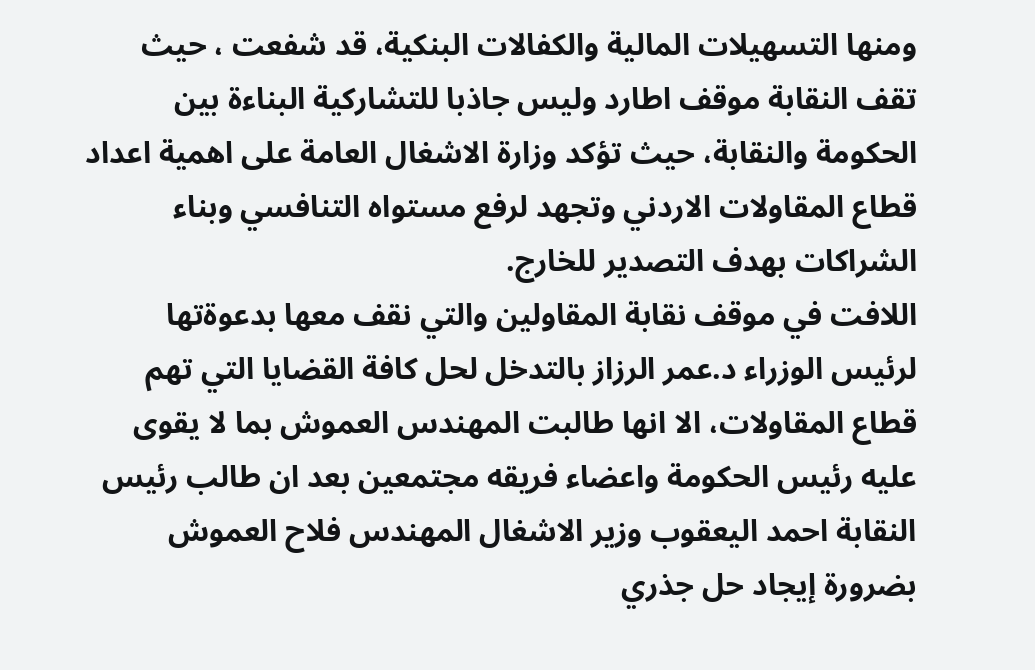ومنها التسهيلات المالية والكفالات البنكية، قد شفعت ، حيث تقف النقابة موقف اطارد وليس جاذبا للتشاركية البناءة بين الحكومة والنقابة، حيث تؤكد وزارة الاشغال العامة على اهمية اعداد قطاع المقاولات الاردني وتجهد لرفع مستواه التنافسي وبناء الشراكات بهدف التصدير للخارج.
اللافت في موقف نقابة المقاولين والتي نقف معها بدعوةتها لرئيس الوزراء د.عمر الرزاز بالتدخل لحل كافة القضايا التي تهم قطاع المقاولات، الا انها طالبت المهندس العموش بما لا يقوى عليه رئيس الحكومة واعضاء فريقه مجتمعين بعد ان طالب رئيس النقابة احمد اليعقوب وزير الاشغال المهندس فلاح العموش بضرورة إيجاد حل جذري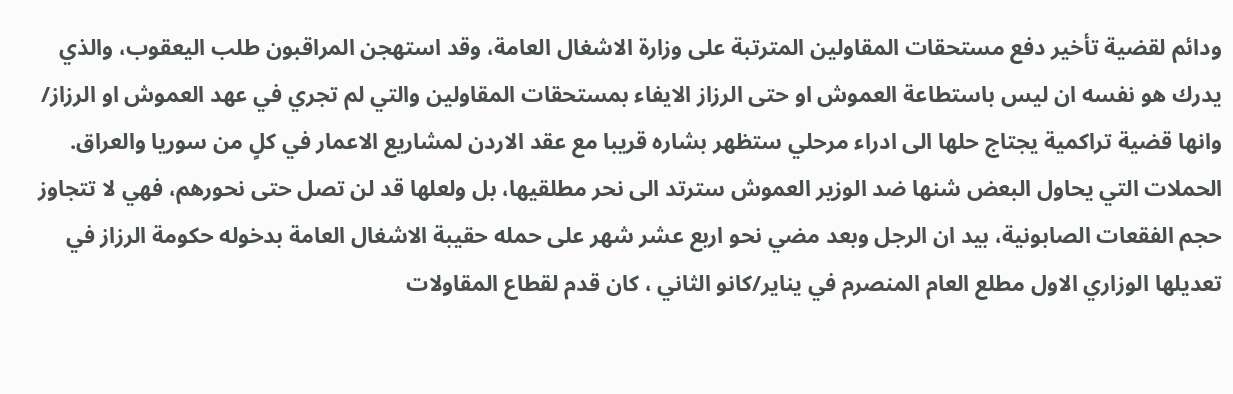ودائم لقضية تأخير دفع مستحقات المقاولين المترتبة على وزارة الاشغال العامة، وقد استهجن المراقبون طلب اليعقوب، والذي يدرك هو نفسه ان ليس باستطاعة العموش او حتى الرزاز الايفاء بمستحقات المقاولين والتي لم تجري في عهد العموش او الرزاز/ وانها قضية تراكمية يجتاج حلها الى ادراء مرحلي ستظهر بشاره قريبا مع عقد الاردن لمشاريع الاعمار في كلٍ من سوريا والعراق.
الحملات التي يحاول البعض شنها ضد الوزير العموش سترتد الى نحر مطلقيها، بل ولعلها قد لن تصل حتى نحورهم، فهي لا تتجاوز حجم الفقعات الصابونية، بيد ان الرجل وبعد مضي نحو اربع عشر شهر على حمله حقيبة الاشغال العامة بدخوله حكومة الرزاز في تعديلها الوزاري الاول مطلع العام المنصرم في يناير/كانو الثاني ، كان قدم لقطاع المقاولات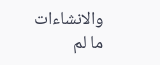والانشاءات ما لم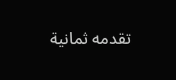تقدمه ثمانية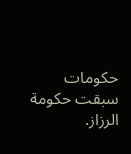حكومات سبقت حكومة الرزاز.